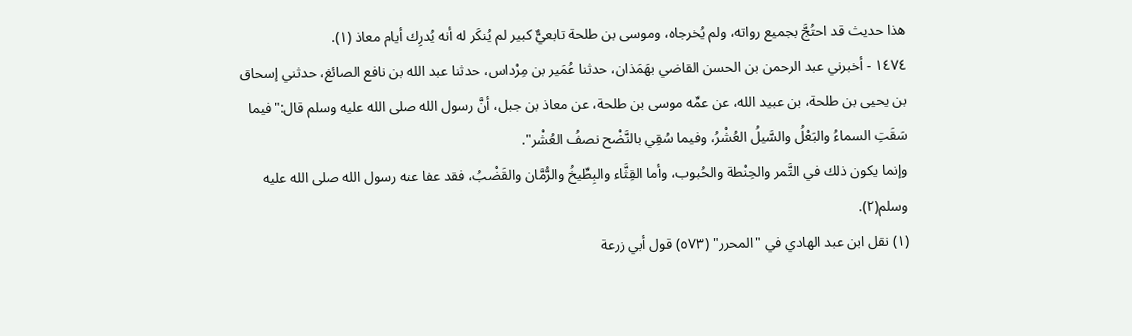هذا حديث قد احتُجَّ بجميع رواته، ولم يُخرجاه، وموسى بن طلحة تابعيٌّ كبير لم يُنكَر له أنه يُدرِك أيام معاذ (١).
١٤٧٤ - أخبرني عبد الرحمن بن الحسن القاضي بهَمَذان، حدثنا عُمَير بن مِرْداس، حدثنا عبد الله بن نافع الصائغ، حدثني إسحاق بن يحيى بن طلحة، بن عبيد الله، عن عمِّه موسى بن طلحة، عن معاذ بن جبل، أنَّ رسول الله صلى الله عليه وسلم قال:"فيما سَقَتِ السماءُ والبَعْلُ والسَّيلُ العُشْرُ، وفيما سُقِي بالنَّضْح نصفُ العُشْر".
وإنما يكون ذلك في التَّمر والحِنْطة والحُبوب، وأما القِثَّاء والبِطِّيخُ والرُّمَّان والقَضْبُ، فقد عفا عنه رسول الله صلى الله عليه وسلم(٢).
(١) نقل ابن عبد الهادي في "المحرر" (٥٧٣) قول أبي زرعة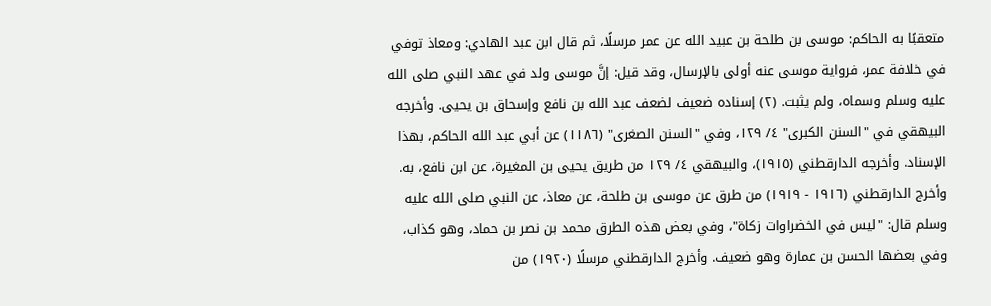متعقبًا به الحاكم: موسى بن طلحة بن عبيد الله عن عمر مرسلًا، ثم قال ابن عبد الهادي: ومعاذ توفي في خلافة عمر، فرواية موسى عنه أولى بالإرسال، وقد قيل: إنَّ موسى ولد في عهد النبي صلى الله عليه وسلم وسماه، ولم يثبت. (٢) إسناده ضعيف لضعف عبد الله بن نافع وإسحاق بن يحيى. وأخرجه البيهقي في "السنن الكبرى" ٤/ ١٢٩، وفي "السنن الصغرى" (١١٨٦) عن أبي عبد الله الحاكم، بهذا الإسناد. وأخرجه الدارقطني (١٩١٥)، والبيهقي ٤/ ١٢٩ من طريق يحيى بن المغيرة، عن ابن نافع، به. وأخرج الدارقطني (١٩١٦ - ١٩١٩) من طرق عن موسى بن طلحة، عن معاذ، عن النبي صلى الله عليه وسلم قال: "ليس في الخضراوات زكاة"، وفي بعض هذه الطرق محمد بن نصر بن حماد، وهو كذاب، وفي بعضها الحسن بن عمارة وهو ضعيف. وأخرج الدارقطني مرسلًا (١٩٢٠) من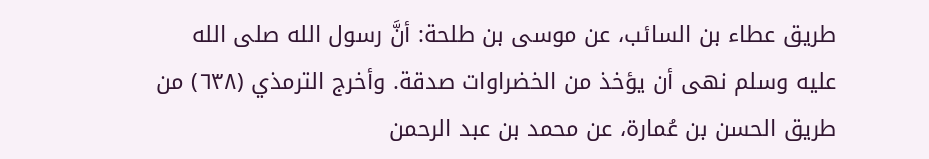طريق عطاء بن السائب، عن موسى بن طلحة: أنَّ رسول الله صلى الله عليه وسلم نهى أن يؤخذ من الخضراوات صدقة. وأخرج الترمذي (٦٣٨) من طريق الحسن بن عُمارة، عن محمد بن عبد الرحمن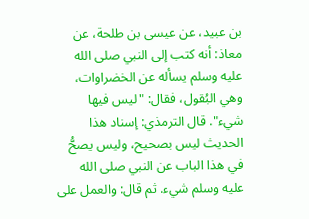بن عبيد، عن عيسى بن طلحة، عن معاذ: أنه كتب إلى النبي صلى الله عليه وسلم يسأله عن الخضراوات، وهي البُقول، فقال: "ليس فيها شيء". قال الترمذي: إسناد هذا الحديث ليس بصحيح، وليس يصحُّ في هذا الباب عن النبي صلى الله عليه وسلم شيء. ثم قال: والعمل على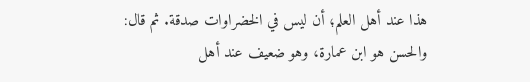هذا عند أهل العلم؛ أن ليس في الخضراوات صدقة. ثم قال: والحسن هو ابن عمارة، وهو ضعيف عند أهل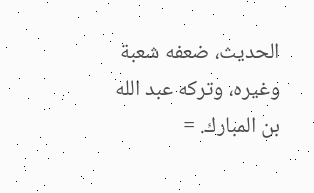الحديث، ضعفه شعبة وغيره، وتركه عبد الله بن المبارك. =